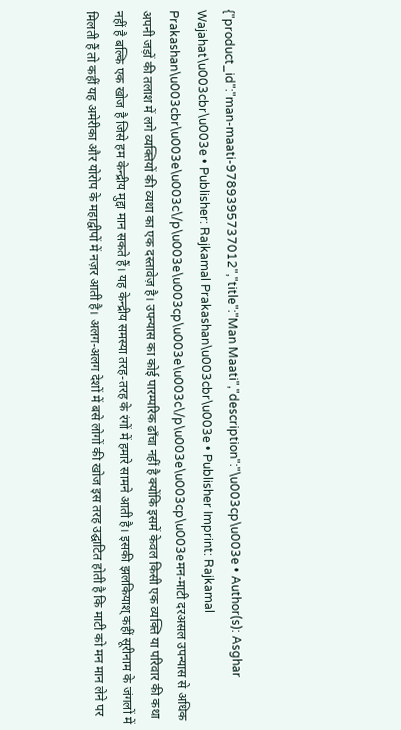{"product_id":"man-maati-9789395737012","title":"Man Maati","description":"\u003cp\u003e • Author(s): Asghar Wajahat\u003cbr\u003e • Publisher: Rajkamal Prakashan\u003cbr\u003e • Publisher Imprint: Rajkamal Prakashan\u003cbr\u003e\u003c\/p\u003e\u003cp\u003e\u003c\/p\u003e\u003cp\u003eमन-माटी दरअसल उपन्यास से अधिक अपनी जड़ों की तलाश में लगे व्यक्तियों की व्यथा का एक दस्तावेज़ है। उपन्यास का कोई पारम्परिक ढाँचा नहीं है क्योंकि इसमें केवल किसी एक व्यक्ति या परिवार की कथा नहीं है बल्कि एक खोज है जिसे हम केन्द्रीय मुद्दा मान सकते हैं। यह केन्द्रीय समस्या तरह-तरह के रंगों में हमारे सामने आती है। इसकी झलकियाश् कहीं सूरीनाम के जंगलों में मिलती हैं तो कहीं यह अमेरीका और योरोप के महाद्वीपों में नज़र आती है। अलग-अलग देशों में बसे लोगों की खोज इस तरह उद्घाटित होती है कि माटी को मन मान लेने पर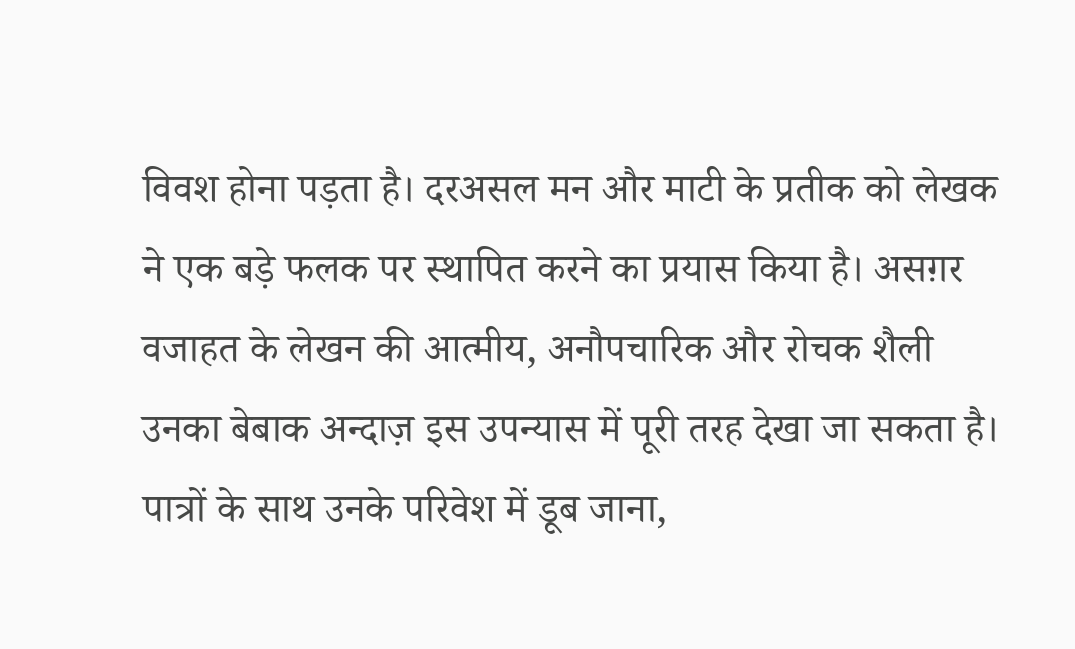विवश होना पड़ता है। दरअसल मन और माटी के प्रतीक को लेखक ने एक बड़े फलक पर स्थापित करने का प्रयास किया है। असग़र वजाहत के लेखन की आत्मीय, अनौपचारिक और रोचक शैली उनका बेबाक अन्दाज़ इस उपन्यास में पूरी तरह देखा जा सकता है। पात्रों के साथ उनके परिवेश में डूब जाना,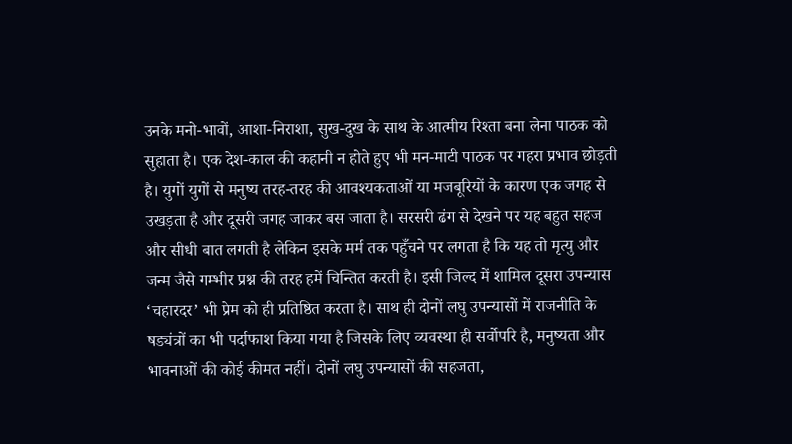उनके मनो-भावों, आशा-निराशा, सुख-दुख के साथ के आत्मीय रिश्ता बना लेना पाठक को सुहाता है। एक देश-काल की कहानी न होते हुए भी मन-माटी पाठक पर गहरा प्रभाव छोड़ती है। युगों युगों से मनुष्य तरह-तरह की आवश्यकताओं या मजबूरियों के कारण एक जगह से उखड़ता है और दूसरी जगह जाकर बस जाता है। सरसरी ढंग से देखने पर यह बहुत सहज और सीधी बात लगती है लेकिन इसके मर्म तक पहुँचने पर लगता है कि यह तो मृत्यु और जन्म जैसे गम्भीर प्रश्न की तरह हमें चिन्तित करती है। इसी जिल्द में शामिल दूसरा उपन्यास ‘चहारदर’ भी प्रेम को ही प्रतिष्ठित करता है। साथ ही दोनों लघु उपन्यासों में राजनीति के षड्यंत्रों का भी पर्दाफाश किया गया है जिसके लिए व्यवस्था ही सर्वोपरि है, मनुष्यता और भावनाओं की कोई कीमत नहीं। दोनों लघु उपन्यासों की सहजता,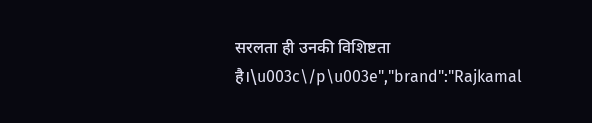सरलता ही उनकी विशिष्टता है।\u003c\/p\u003e","brand":"Rajkamal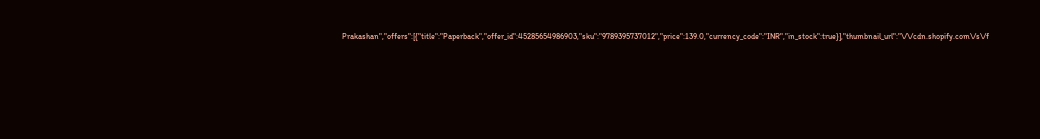Prakashan","offers":[{"title":"Paperback","offer_id":45285654986903,"sku":"9789395737012","price":139.0,"currency_code":"INR","in_stock":true}],"thumbnail_url":"\/\/cdn.shopify.com\/s\/f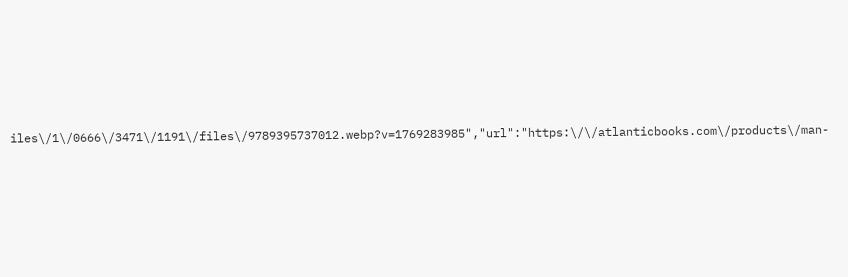iles\/1\/0666\/3471\/1191\/files\/9789395737012.webp?v=1769283985","url":"https:\/\/atlanticbooks.com\/products\/man-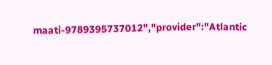maati-9789395737012","provider":"Atlantic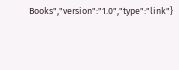Books","version":"1.0","type":"link"}